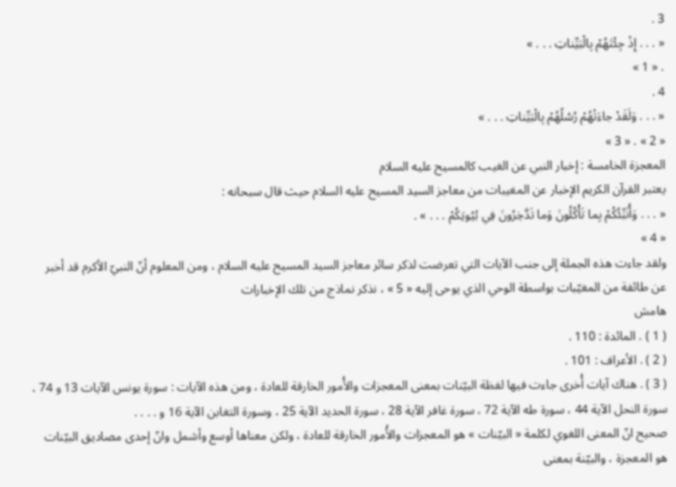3 .
« . . . إِذْ جِئْتَهُمْ بِالْبَيِّناتِ . . . »
. « 1 »
4 .
« . . . وَلَقَدْ جاءَتْهُمْ رُسُلُهُمْ بِالْبَيِّناتِ . . . »
« 2 » . « 3 »
المعجزة الخامسة : إخبار النبي عن الغيب كالمسيح عليه السلام
يعتبر القرآن الكريم الإخبار عن المغيبات من معاجز السيد المسيح عليه السلام حيث قال سبحانه :
« . . . وَأُنَبِّئُكُمْ بِما تَأْكُلُونَ وَما تَدَّخِرُونَ فِي بُيُوتِكُمْ . . . » .
« 4 »
ولقد جاءت هذه الجملة إلى جنب الآيات التي تعرضت لذكر سائر معاجز السيد المسيح عليه السلام ، ومن المعلوم أنّ النبيّ الأكرم قد أخبر عن طائفة من المغيّبات بواسطة الوحي الذي يوحى إليه « 5 » ، نذكر نماذج من تلك الإخبارات
هامش
( 1 ) . المائدة : 110 .
( 2 ) . الأعراف : 101 .
( 3 ) . هناك آيات أُخرى جاءت فيها لفظة البيّنات بمعنى المعجزات والأُمور الخارقة للعادة ، ومن هذه الآيات : سورة يونس الآيات 13 و 74 ، سورة النحل الآية 44 ، سورة طه الآية 72 ، سورة غافر الآية 28 ، سورة الحديد الآية 25 ، وسورة التغابن الآية 16 و . . . .
صحيح انّ المعنى اللغوي لكلمة « البيّنات » هو المعجزات والأُمور الخارقة للعادة ، ولكن معناها أوسع وأشمل وانّ إحدى مصاديق البيّنات هو المعجزة ، والبيّنة بمعنى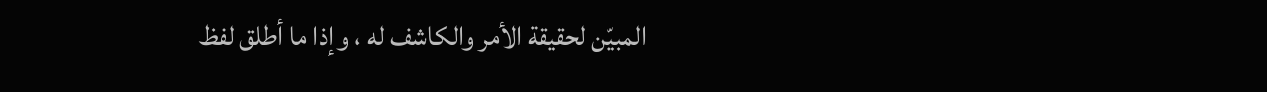المبيّن لحقيقة الأمر والكاشف له ، وإذا ما أطلق لفظ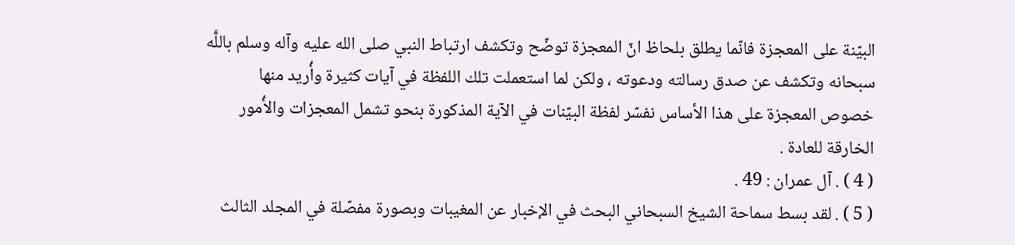البيّنة على المعجزة فانّما يطلق بلحاظ انّ المعجزة توضّح وتكشف ارتباط النبي صلى الله عليه وآله وسلم باللَّه سبحانه وتكشف عن صدق رسالته ودعوته ، ولكن لما استعملت تلك اللفظة في آيات كثيرة وأُريد منها خصوص المعجزة على هذا الأساس نفسّر لفظة البيّنات في الآية المذكورة بنحو تشمل المعجزات والأُمور الخارقة للعادة .
( 4 ) . آل عمران : 49 .
( 5 ) . لقد بسط سماحة الشيخ السبحاني البحث في الإخبار عن المغيبات وبصورة مفصّلة في المجلد الثالث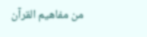من مفاهيم القرآن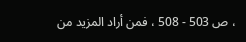، ص 503 - 508 ، فمن أراد المزيد من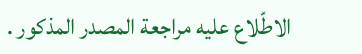الاطّلاع عليه مراجعة المصدر المذكور .